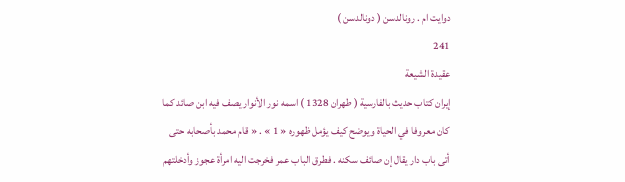دوايت ام . رونالدسن ( دونالدسن )
241
عقيدة الشيعة
إيران كتاب حديث بالفارسية ( طهران 1328 ) اسمه نور الأنوار يصف فيه ابن صائد كما كان معروفا في الحياة ويوضح كيف يؤمل ظهوره « 1 » . « قام محمد بأصحابه حتى أتى باب دار يقال إن صائف سكنه . فطرق الباب عمر فخرجت اليه امرأة عجوز وأدخلتهم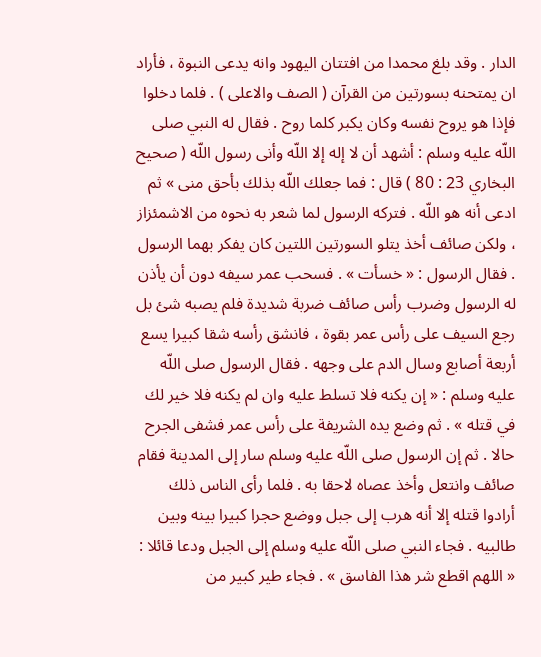الدار . وقد بلغ محمدا من افتتان اليهود وانه يدعى النبوة ، فأراد ان يمتحنه بسورتين من القرآن ( الصف والاعلى ) . فلما دخلوا فإذا هو يروح نفسه وكان يكبر كلما روح . فقال له النبي صلى اللّه عليه وسلم : أشهد أن لا إله إلا اللّه وأنى رسول اللّه ( صحيح البخاري 23 : 80 ) قال : فما جعلك اللّه بذلك بأحق منى » ثم ادعى أنه هو اللّه . فتركه الرسول لما شعر به نحوه من الاشمئزاز ، ولكن صائف أخذ يتلو السورتين اللتين كان يفكر بهما الرسول . فقال الرسول : « خسأت » . فسحب عمر سيفه دون أن يأذن له الرسول وضرب رأس صائف ضربة شديدة فلم يصبه شئ بل رجع السيف على رأس عمر بقوة ، فانشق رأسه شقا كبيرا يسع أربعة أصابع وسال الدم على وجهه . فقال الرسول صلى اللّه عليه وسلم : « إن يكنه فلا تسلط عليه وان لم يكنه فلا خير لك في قتله » . ثم وضع يده الشريفة على رأس عمر فشفى الجرح حالا . ثم إن الرسول صلى اللّه عليه وسلم سار إلى المدينة فقام صائف وانتعل وأخذ عصاه لاحقا به . فلما رأى الناس ذلك أرادوا قتله إلا أنه هرب إلى جبل ووضع حجرا كبيرا بينه وبين طالبيه . فجاء النبي صلى اللّه عليه وسلم إلى الجبل ودعا قائلا : « اللهم اقطع شر هذا الفاسق » . فجاء طير كبير من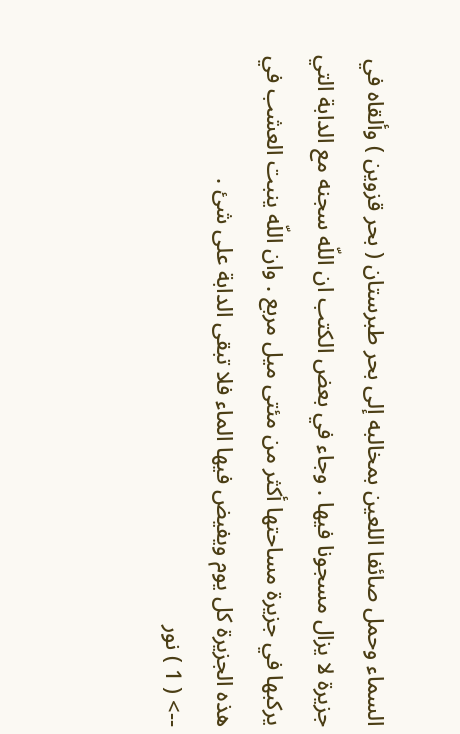السماء وحمل صائفا اللعين بمخالبه إلى بحر طبرستان ( بحر قزوين ) وألقاه في جزيرة لا يزال مسجونا فيها . وجاء في بعض الكتب ان اللّه سجنه مع الدابة التي يركبها في جزيرة مساحتها أكثر من مئتى ميل مربع . وان اللّه ينبت العشب في هذه الجزيرة كل يوم ويفيض فيها الماء فلا تبقى الدابة على شئ .
--> ( 1 ) نور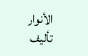الأنوار تأليف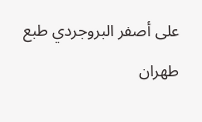على أصفر البروجردي طبع طهران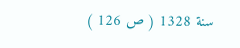سنة 1328 ( ص 126 )